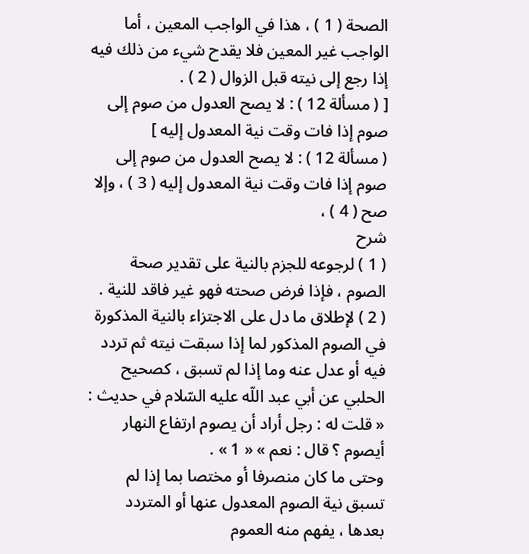الصحة ( 1 ) ، هذا في الواجب المعين ، أما الواجب غير المعين فلا يقدح شيء من ذلك فيه إذا رجع إلى نيته قبل الزوال ( 2 ) .
[ ( مسألة 12 ) : لا يصح العدول من صوم إلى صوم إذا فات وقت نية المعدول إليه ]
( مسألة 12 ) : لا يصح العدول من صوم إلى صوم إذا فات وقت نية المعدول إليه ( 3 ) ، وإلا صح ( 4 ) ،
شرح
( 1 ) لرجوعه للجزم بالنية على تقدير صحة الصوم ، فإذا فرض صحته فهو غير فاقد للنية .
( 2 ) لإطلاق ما دل على الاجتزاء بالنية المذكورة في الصوم المذكور لما إذا سبقت نيته ثم تردد فيه أو عدل عنه وما إذا لم تسبق ، كصحيح الحلبي عن أبي عبد اللّه عليه السّلام في حديث : « قلت له : رجل أراد أن يصوم ارتفاع النهار أيصوم ؟ قال : نعم » « 1 » .
وحتى ما كان منصرفا أو مختصا بما إذا لم تسبق نية الصوم المعدول عنها أو المتردد بعدها ، يفهم منه العموم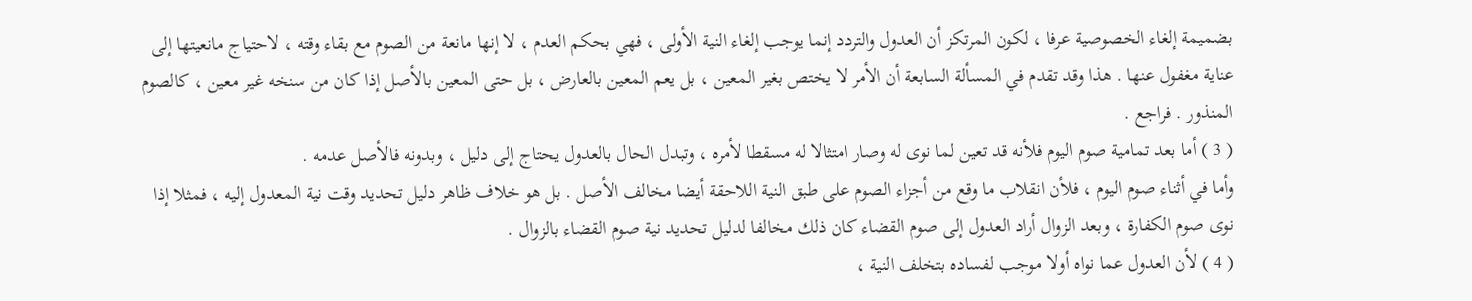بضميمة إلغاء الخصوصية عرفا ، لكون المرتكز أن العدول والتردد إنما يوجب إلغاء النية الأولى ، فهي بحكم العدم ، لا إنها مانعة من الصوم مع بقاء وقته ، لاحتياج مانعيتها إلى عناية مغفول عنها . هذا وقد تقدم في المسألة السابعة أن الأمر لا يختص بغير المعين ، بل يعم المعين بالعارض ، بل حتى المعين بالأصل إذا كان من سنخه غير معين ، كالصوم المنذور . فراجع .
( 3 ) أما بعد تمامية صوم اليوم فلأنه قد تعين لما نوى له وصار امتثالا له مسقطا لأمره ، وتبدل الحال بالعدول يحتاج إلى دليل ، وبدونه فالأصل عدمه .
وأما في أثناء صوم اليوم ، فلأن انقلاب ما وقع من أجزاء الصوم على طبق النية اللاحقة أيضا مخالف الأصل . بل هو خلاف ظاهر دليل تحديد وقت نية المعدول إليه ، فمثلا إذا نوى صوم الكفارة ، وبعد الزوال أراد العدول إلى صوم القضاء كان ذلك مخالفا لدليل تحديد نية صوم القضاء بالزوال .
( 4 ) لأن العدول عما نواه أولا موجب لفساده بتخلف النية ،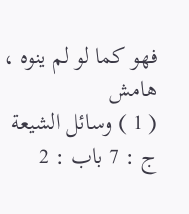فهو كما لو لم ينوه ،
هامش
( 1 ) وسائل الشيعة ج : 7 باب : 2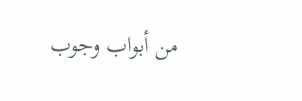من أبواب وجوب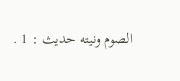الصوم ونيته حديث : 1 .